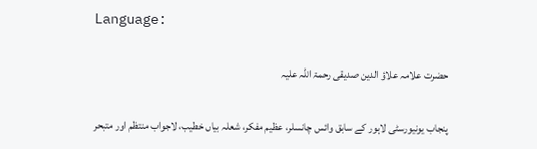Language:

حضرت علامہ علاؤ الدین صدیقی رحمۃ اللہ علیہ

پنجاب یونیورسٹی لاہور کے سابق وائس چانسلر، عظیم مفکر، شعلہ بیاں خطیب، لاجواب منتظم اور متبحر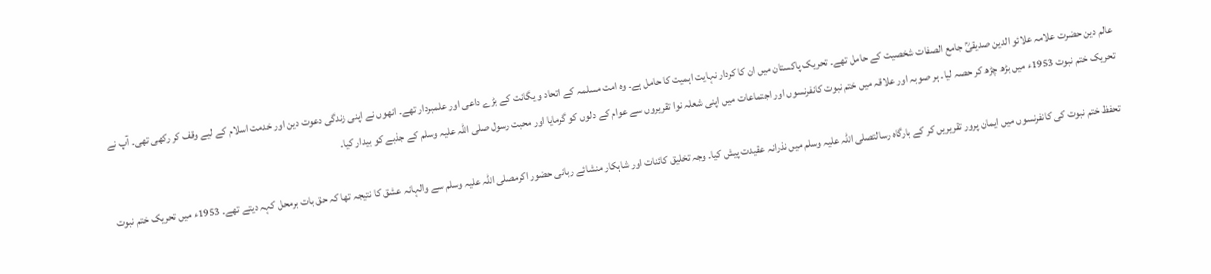عالم دین حضرت علامہ علائو الدین صدیقیؒ جامع الصفات شخصیت کے حامل تھے۔ تحریک پاکستان میں ان کا کردار نہایت اہمیت کا حامل ہے۔ وہ امت مسلمہ کے اتحاد و یگانت کے بڑے داعی اور علمبردار تھے۔ انھوں نے اپنی زندگی دعوت دین اور خدمت اسلام کے لیے وقف کر رکھی تھی۔ آپ نے تحریک ختم نبوت 1953ء میں بڑھ چڑھ کر حصہ لیا۔ ہر صوبہ اور علاقہ میں ختم نبوت کانفرنسوں اور اجتماعات میں اپنی شعلہ نوا تقریروں سے عوام کے دلوں کو گرمایا اور محبت رسول صلی اللہ علیہ وسلم کے جذبے کو بیدار کیا۔

تحفظ ختم نبوت کی کانفرنسوں میں ایمان پرور تقریریں کر کے بارگاہ رسالتصلی اللہ علیہ وسلم میں نذرانہ عقیدت پیش کیا۔ وجہ تخلیق کائنات اور شاہکار منشائے ربانی حضور اکرمصلی اللہ علیہ وسلم سے والہانہ عشق کا نتیجہ تھا کہ حق بات برمحل کہہ دیتے تھے۔ 1953ء میں تحریک ختم نبوت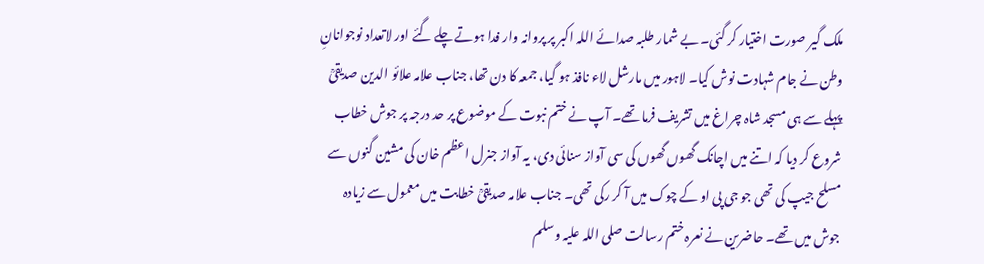ملک گیر صورت اختیار کر گئی۔ بے شمار طلبہ صدائے اللہ اکبر پر پروانہ وار فدا ہوتے چلے گئے اور لاتعداد نوجوانانِ وطن نے جام شہادت نوش کیا۔ لاہور میں مارشل لاء نافذ ہو گیا، جمعہ کا دن تھا، جناب علامہ علائو الدین صدیقیؒ پہلے سے ہی مسجد شاہ چراغ میں تشریف فرما تھے۔ آپ نے ختم نبوت کے موضوع پر حد درجہ پر جوش خطاب شروع کر دیا کہ اتنے میں اچانک گھوں گھوں کی سی آواز سنائی دی، یہ آواز جنرل اعظم خان کی مشین گنوں سے مسلح جیپ کی تھی جو جی پی او کے چوک میں آ کر رکی تھی۔ جناب علامہ صدیقیؒ خطابت میں معمول سے زیادہ جوش میں تھے۔ حاضرین نے نعرہ ختم رسالت صلی اللہ علیہ وسلم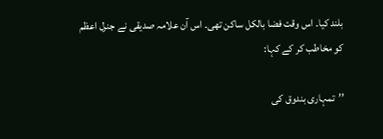بلند کیا۔ اس وقت فضا بالکل ساکن تھی۔ اس آن علامہ صدیقی نے جنرل اعظم کو مخاطب کر کے کہا:

’’تمہاری بندوق کی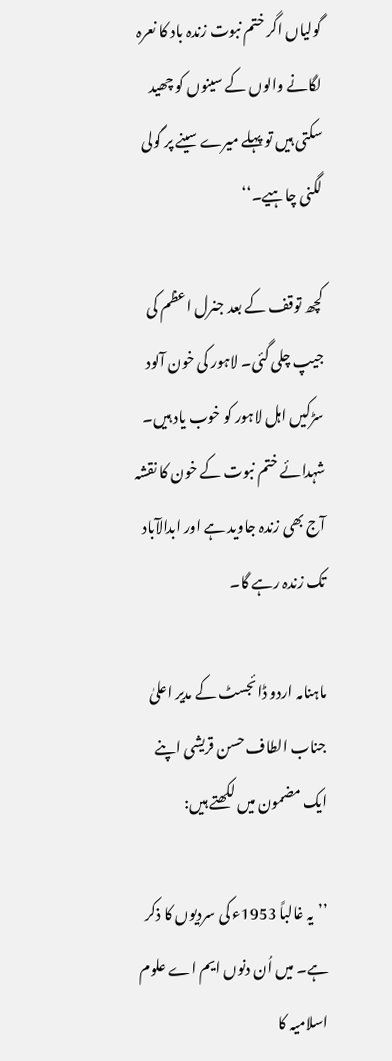گولیاں اگر ختم نبوت زندہ باد کا نعرہ لگانے والوں کے سینوں کو چھید سکتی ہیں تو پہلے میرے سینے پر گولی لگنی چاہیے۔‘‘

کچھ توقف کے بعد جنرل اعظم کی جیپ چلی گئی۔ لاہور کی خون آلود سڑکیں اہل لاہور کو خوب یاد ہیں۔ شہدائے ختم نبوت کے خون کا نقشہ آج بھی زندہ جاوید ہے اور ابدالآباد تک زندہ رہے گا۔

ماہنامہ اردو ڈائجسٹ کے مدیر اعلیٰ جناب الطاف حسن قریشی اپنے ایک مضمون میں لکھتے ہیں:

’’یہ غالباً 1953ء کی سردیوں کا ذکر ہے۔ میں اُن دنوں ایم اے علوم اسلامیہ کا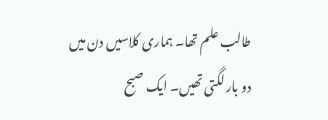طالب علم تھا۔ ہماری کلاسیں دن میں دو بار لگتی تھیں۔ ایک صبح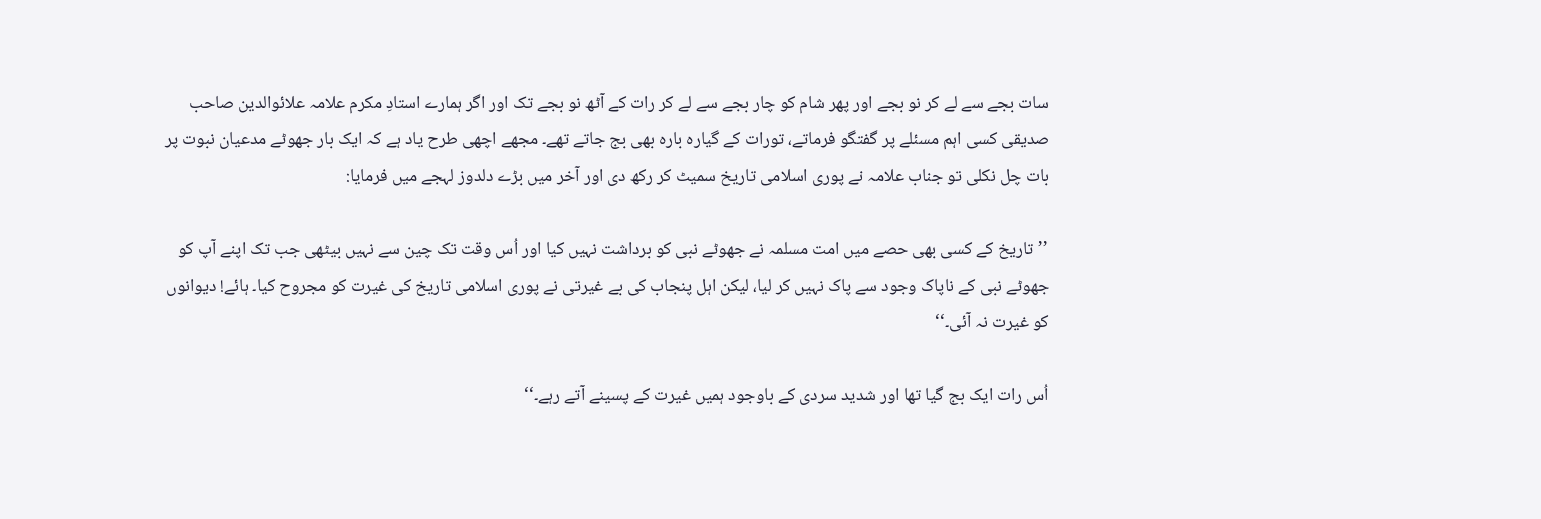سات بجے سے لے کر نو بجے اور پھر شام کو چار بجے سے لے کر رات کے آٹھ نو بجے تک اور اگر ہمارے استادِ مکرم علامہ علائوالدین صاحب صدیقی کسی اہم مسئلے پر گفتگو فرماتے، تورات کے گیارہ بارہ بھی بج جاتے تھے۔ مجھے اچھی طرح یاد ہے کہ ایک بار جھوٹے مدعیان نبوت پر بات چل نکلی تو جناب علامہ نے پوری اسلامی تاریخ سمیٹ کر رکھ دی اور آخر میں بڑے دلدوز لہجے میں فرمایا:

’’تاریخ کے کسی بھی حصے میں امت مسلمہ نے جھوٹے نبی کو برداشت نہیں کیا اور اُس وقت تک چین سے نہیں بیٹھی جب تک اپنے آپ کو جھوٹے نبی کے ناپاک وجود سے پاک نہیں کر لیا، لیکن اہل پنجاب کی بے غیرتی نے پوری اسلامی تاریخ کی غیرت کو مجروح کیا۔ ہائے! دیوانوں کو غیرت نہ آئی۔‘‘

اُس رات ایک بج گیا تھا اور شدید سردی کے باوجود ہمیں غیرت کے پسینے آتے رہے۔‘‘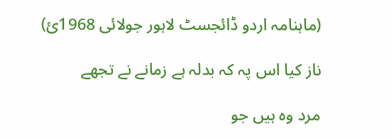(ماہنامہ اردو ڈائجسٹ لاہور جولائی 1968ئ)

ناز کیا اس پہ کہ بدلہ ہے زمانے نے تجھے

مرد وہ ہیں جو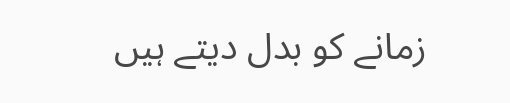زمانے کو بدل دیتے ہیں